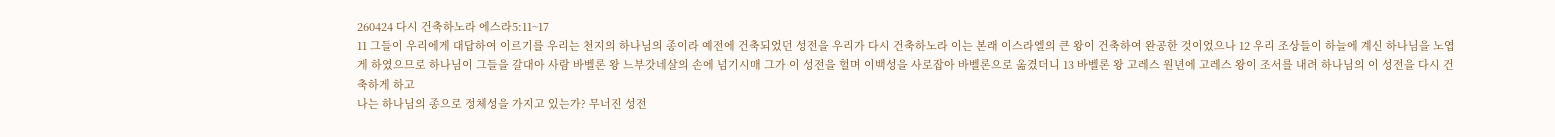260424 다시 건축하노라 에스라5:11~17
11 그들이 우리에게 대답하여 이르기를 우리는 천지의 하나님의 종이라 예전에 건축되었던 성전을 우리가 다시 건축하노라 이는 본래 이스라엘의 큰 왕이 건축하여 완공한 것이었으나 12 우리 조상들이 하늘에 계신 하나님을 노엽게 하였으므로 하나님이 그들을 갈대아 사람 바벨론 왕 느부갓네살의 손에 넘기시매 그가 이 성전을 헐며 이백성을 사로잡아 바벨론으로 옮겼더니 13 바벨론 왕 고레스 원년에 고레스 왕이 조서를 내려 하나님의 이 성전을 다시 건축하게 하고
나는 하나님의 종으로 정체성을 가지고 있는가? 무너진 성전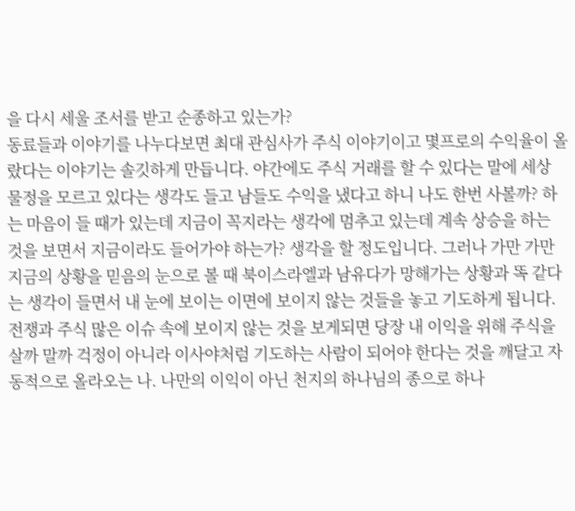을 다시 세울 조서를 받고 순종하고 있는가?
동료들과 이야기를 나누다보면 최대 관심사가 주식 이야기이고 몇프로의 수익율이 올랐다는 이야기는 솔깃하게 만듭니다. 야간에도 주식 거래를 할 수 있다는 말에 세상 물정을 모르고 있다는 생각도 들고 남들도 수익을 냈다고 하니 나도 한번 사볼까? 하는 마음이 들 때가 있는데 지금이 꼭지라는 생각에 멈추고 있는데 계속 상승을 하는 것을 보면서 지금이라도 들어가야 하는가? 생각을 할 정도입니다. 그러나 가만 가만 지금의 상황을 믿음의 눈으로 볼 때 북이스라엘과 남유다가 망해가는 상황과 똑 같다는 생각이 들면서 내 눈에 보이는 이면에 보이지 않는 것들을 놓고 기도하게 됩니다. 전쟁과 주식 많은 이슈 속에 보이지 않는 것을 보게되면 당장 내 이익을 위해 주식을 살까 말까 걱정이 아니라 이사야처럼 기도하는 사람이 되어야 한다는 것을 깨달고 자동적으로 올라오는 나. 나만의 이익이 아닌 천지의 하나님의 종으로 하나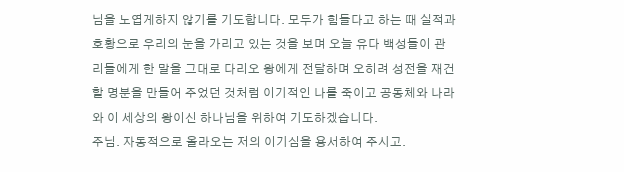님을 노엽게하지 않기를 기도합니다. 모두가 힘들다고 하는 때 실적과 호황으로 우리의 눈을 가리고 있는 것을 보며 오늘 유다 백성들이 관리들에게 한 말을 그대로 다리오 왕에게 전달하며 오히려 성전을 재건할 명분을 만들어 주었던 것처럼 이기적인 나를 죽이고 공동체와 나라와 이 세상의 왕이신 하나님을 위하여 기도하겠습니다.
주님. 자동적으로 올라오는 저의 이기심을 용서하여 주시고.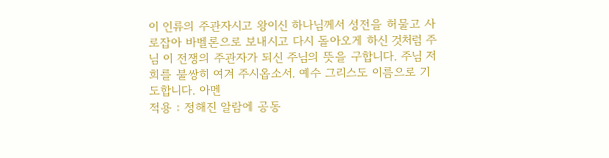이 인류의 주관자시고 왕이신 하나님께서 성전을 허물고 사로잡아 바벨론으로 보내시고 다시 돌아오게 하신 것처럼 주님 이 전쟁의 주관자가 되신 주님의 뜻을 구합니다. 주님 저희를 불쌍히 여겨 주시옵소서. 예수 그리스도 이름으로 기도합니다. 아멘
적용 : 정해진 알람에 공동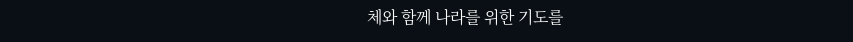체와 함께 나라를 위한 기도를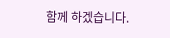함께 하겠습니다.